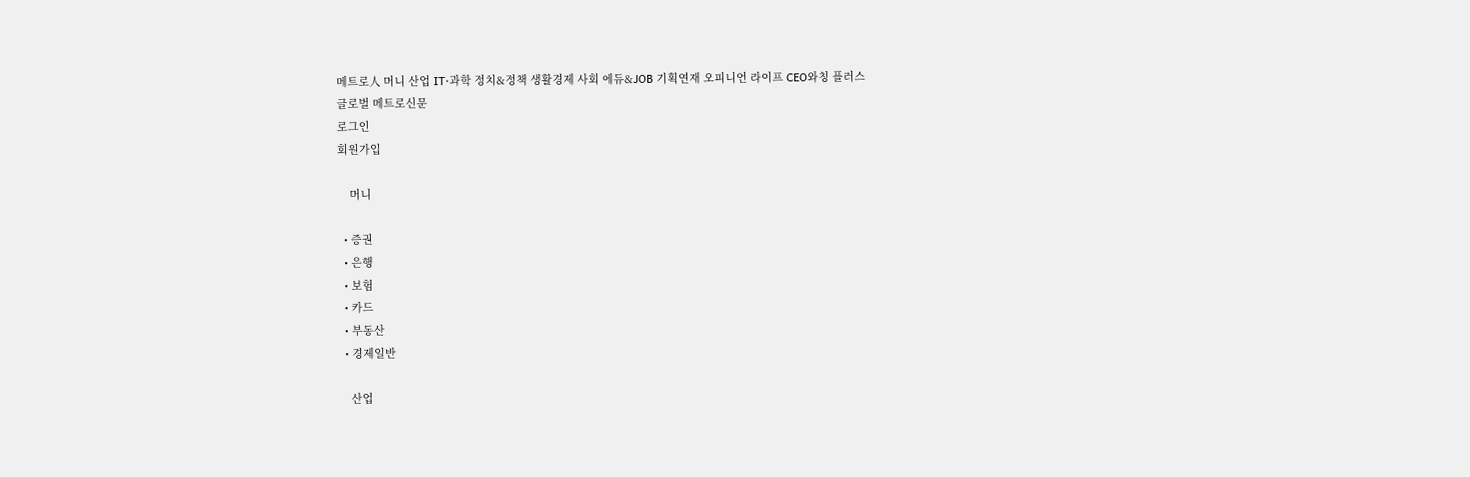메트로人 머니 산업 IT·과학 정치&정책 생활경제 사회 에듀&JOB 기획연재 오피니언 라이프 CEO와칭 플러스
글로벌 메트로신문
로그인
회원가입

    머니

  • 증권
  • 은행
  • 보험
  • 카드
  • 부동산
  • 경제일반

    산업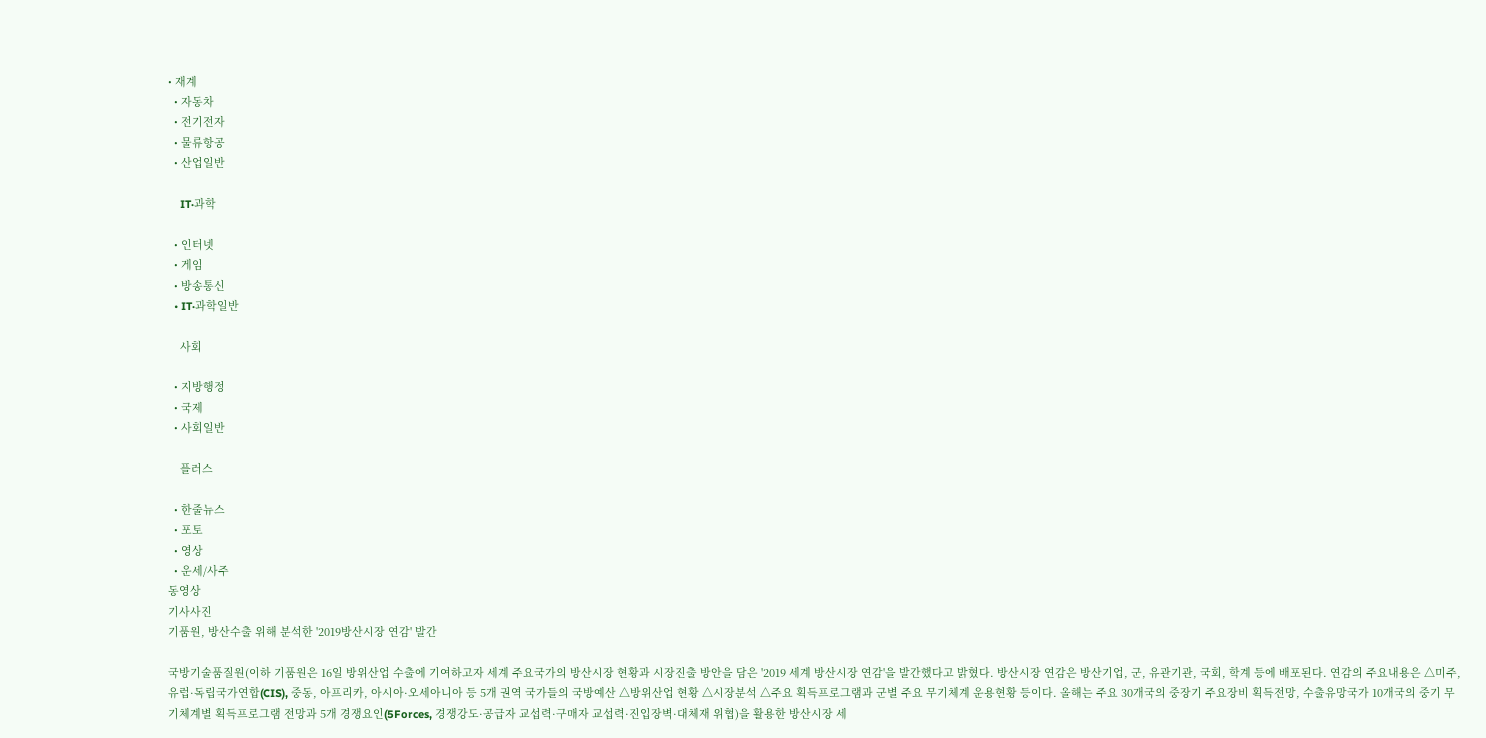• 재계
  • 자동차
  • 전기전자
  • 물류항공
  • 산업일반

    IT·과학

  • 인터넷
  • 게임
  • 방송통신
  • IT·과학일반

    사회

  • 지방행정
  • 국제
  • 사회일반

    플러스

  • 한줄뉴스
  • 포토
  • 영상
  • 운세/사주
동영상
기사사진
기품원, 방산수출 위해 분석한 '2019방산시장 연감' 발간

국방기술품질원(이하 기품원은 16일 방위산업 수출에 기여하고자 세계 주요국가의 방산시장 현황과 시장진출 방안을 담은 '2019 세계 방산시장 연감'을 발간했다고 밝혔다. 방산시장 연감은 방산기업, 군, 유관기관, 국회, 학계 등에 배포된다. 연감의 주요내용은 △미주, 유럽·독립국가연합(CIS), 중동, 아프리카, 아시아·오세아니아 등 5개 권역 국가들의 국방예산 △방위산업 현황 △시장분석 △주요 획득프로그램과 군별 주요 무기체계 운용현황 등이다. 올해는 주요 30개국의 중장기 주요장비 획득전망, 수출유망국가 10개국의 중기 무기체계별 획득프로그램 전망과 5개 경쟁요인(5Forces, 경쟁강도·공급자 교섭력·구매자 교섭력·진입장벽·대체재 위협)을 활용한 방산시장 세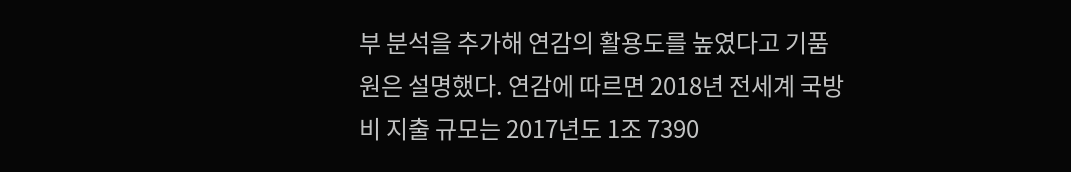부 분석을 추가해 연감의 활용도를 높였다고 기품원은 설명했다. 연감에 따르면 2018년 전세계 국방비 지출 규모는 2017년도 1조 7390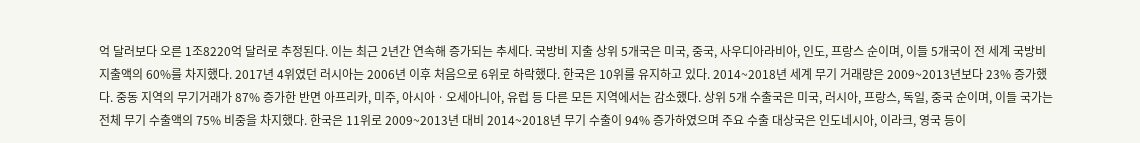억 달러보다 오른 1조8220억 달러로 추정된다. 이는 최근 2년간 연속해 증가되는 추세다. 국방비 지출 상위 5개국은 미국, 중국, 사우디아라비아, 인도, 프랑스 순이며, 이들 5개국이 전 세계 국방비 지출액의 60%를 차지했다. 2017년 4위였던 러시아는 2006년 이후 처음으로 6위로 하락했다. 한국은 10위를 유지하고 있다. 2014~2018년 세계 무기 거래량은 2009~2013년보다 23% 증가했다. 중동 지역의 무기거래가 87% 증가한 반면 아프리카, 미주, 아시아ㆍ오세아니아, 유럽 등 다른 모든 지역에서는 감소했다. 상위 5개 수출국은 미국, 러시아, 프랑스, 독일, 중국 순이며, 이들 국가는 전체 무기 수출액의 75% 비중을 차지했다. 한국은 11위로 2009~2013년 대비 2014~2018년 무기 수출이 94% 증가하였으며 주요 수출 대상국은 인도네시아, 이라크, 영국 등이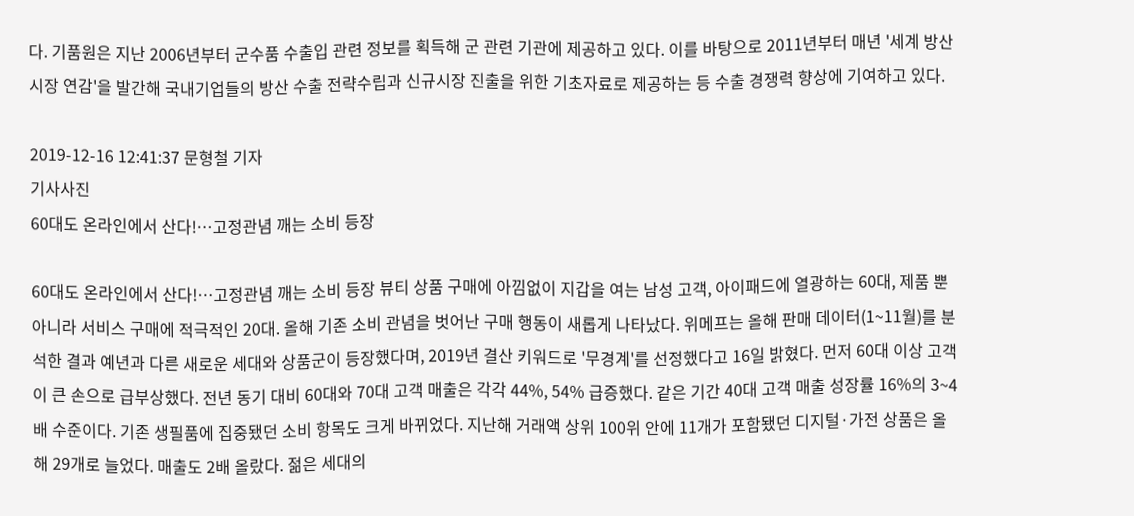다. 기품원은 지난 2006년부터 군수품 수출입 관련 정보를 획득해 군 관련 기관에 제공하고 있다. 이를 바탕으로 2011년부터 매년 '세계 방산시장 연감'을 발간해 국내기업들의 방산 수출 전략수립과 신규시장 진출을 위한 기초자료로 제공하는 등 수출 경쟁력 향상에 기여하고 있다.

2019-12-16 12:41:37 문형철 기자
기사사진
60대도 온라인에서 산다!…고정관념 깨는 소비 등장

60대도 온라인에서 산다!…고정관념 깨는 소비 등장 뷰티 상품 구매에 아낌없이 지갑을 여는 남성 고객, 아이패드에 열광하는 60대, 제품 뿐 아니라 서비스 구매에 적극적인 20대. 올해 기존 소비 관념을 벗어난 구매 행동이 새롭게 나타났다. 위메프는 올해 판매 데이터(1~11월)를 분석한 결과 예년과 다른 새로운 세대와 상품군이 등장했다며, 2019년 결산 키워드로 '무경계'를 선정했다고 16일 밝혔다. 먼저 60대 이상 고객이 큰 손으로 급부상했다. 전년 동기 대비 60대와 70대 고객 매출은 각각 44%, 54% 급증했다. 같은 기간 40대 고객 매출 성장률 16%의 3~4배 수준이다. 기존 생필품에 집중됐던 소비 항목도 크게 바뀌었다. 지난해 거래액 상위 100위 안에 11개가 포함됐던 디지털·가전 상품은 올해 29개로 늘었다. 매출도 2배 올랐다. 젊은 세대의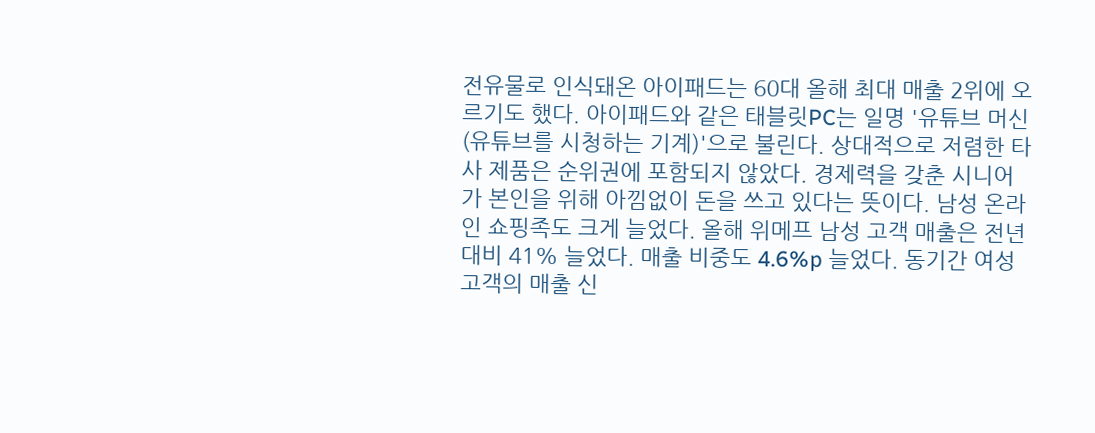전유물로 인식돼온 아이패드는 60대 올해 최대 매출 2위에 오르기도 했다. 아이패드와 같은 태블릿PC는 일명 '유튜브 머신(유튜브를 시청하는 기계)'으로 불린다. 상대적으로 저렴한 타사 제품은 순위권에 포함되지 않았다. 경제력을 갖춘 시니어가 본인을 위해 아낌없이 돈을 쓰고 있다는 뜻이다. 남성 온라인 쇼핑족도 크게 늘었다. 올해 위메프 남성 고객 매출은 전년 대비 41% 늘었다. 매출 비중도 4.6%p 늘었다. 동기간 여성 고객의 매출 신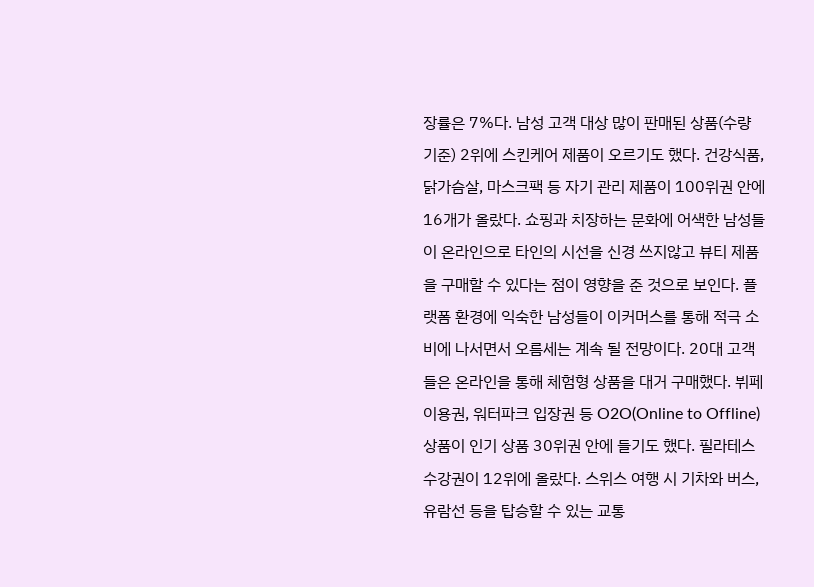장률은 7%다. 남성 고객 대상 많이 판매된 상품(수량 기준) 2위에 스킨케어 제품이 오르기도 했다. 건강식품, 닭가슴살, 마스크팩 등 자기 관리 제품이 100위권 안에 16개가 올랐다. 쇼핑과 치장하는 문화에 어색한 남성들이 온라인으로 타인의 시선을 신경 쓰지않고 뷰티 제품을 구매할 수 있다는 점이 영향을 준 것으로 보인다. 플랫폼 환경에 익숙한 남성들이 이커머스를 통해 적극 소비에 나서면서 오름세는 계속 될 전망이다. 20대 고객들은 온라인을 통해 체험형 상품을 대거 구매했다. 뷔페 이용권, 워터파크 입장권 등 O2O(Online to Offline) 상품이 인기 상품 30위권 안에 들기도 했다. 필라테스 수강권이 12위에 올랐다. 스위스 여행 시 기차와 버스, 유람선 등을 탑승할 수 있는 교통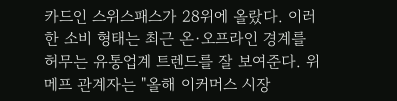카드인 스위스패스가 28위에 올랐다. 이러한 소비 형태는 최근 온·오프라인 경계를 허무는 유통업계 트렌드를 잘 보여준다. 위메프 관계자는 "올해 이커머스 시장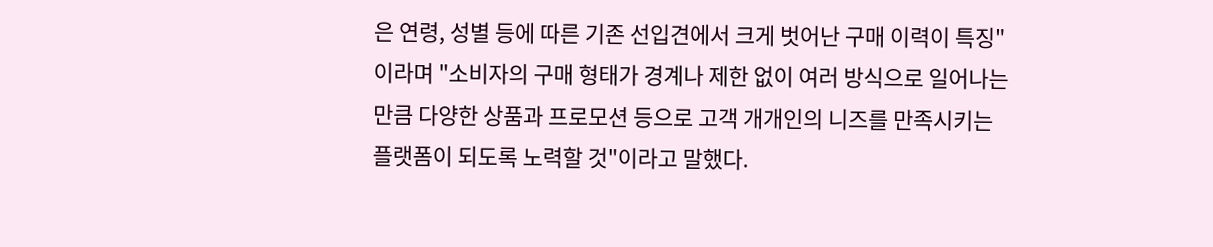은 연령, 성별 등에 따른 기존 선입견에서 크게 벗어난 구매 이력이 특징"이라며 "소비자의 구매 형태가 경계나 제한 없이 여러 방식으로 일어나는 만큼 다양한 상품과 프로모션 등으로 고객 개개인의 니즈를 만족시키는 플랫폼이 되도록 노력할 것"이라고 말했다.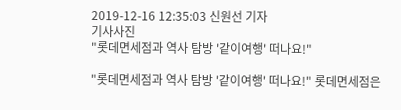2019-12-16 12:35:03 신원선 기자
기사사진
"롯데면세점과 역사 탐방 '같이여행' 떠나요!"

"롯데면세점과 역사 탐방 '같이여행' 떠나요!" 롯데면세점은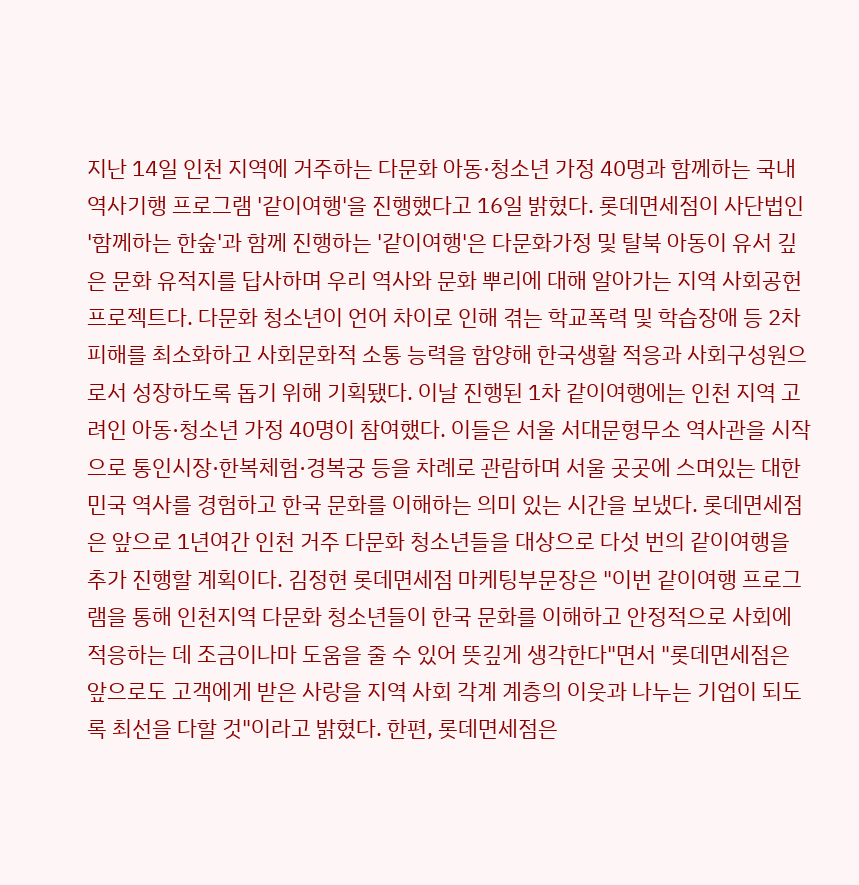지난 14일 인천 지역에 거주하는 다문화 아동·청소년 가정 40명과 함께하는 국내 역사기행 프로그램 '같이여행'을 진행했다고 16일 밝혔다. 롯데면세점이 사단법인 '함께하는 한숲'과 함께 진행하는 '같이여행'은 다문화가정 및 탈북 아동이 유서 깊은 문화 유적지를 답사하며 우리 역사와 문화 뿌리에 대해 알아가는 지역 사회공헌 프로젝트다. 다문화 청소년이 언어 차이로 인해 겪는 학교폭력 및 학습장애 등 2차 피해를 최소화하고 사회문화적 소통 능력을 함양해 한국생활 적응과 사회구성원으로서 성장하도록 돕기 위해 기획됐다. 이날 진행된 1차 같이여행에는 인천 지역 고려인 아동·청소년 가정 40명이 참여했다. 이들은 서울 서대문형무소 역사관을 시작으로 통인시장·한복체험·경복궁 등을 차례로 관람하며 서울 곳곳에 스며있는 대한민국 역사를 경험하고 한국 문화를 이해하는 의미 있는 시간을 보냈다. 롯데면세점은 앞으로 1년여간 인천 거주 다문화 청소년들을 대상으로 다섯 번의 같이여행을 추가 진행할 계획이다. 김정현 롯데면세점 마케팅부문장은 "이번 같이여행 프로그램을 통해 인천지역 다문화 청소년들이 한국 문화를 이해하고 안정적으로 사회에 적응하는 데 조금이나마 도움을 줄 수 있어 뜻깊게 생각한다"면서 "롯데면세점은 앞으로도 고객에게 받은 사랑을 지역 사회 각계 계층의 이웃과 나누는 기업이 되도록 최선을 다할 것"이라고 밝혔다. 한편, 롯데면세점은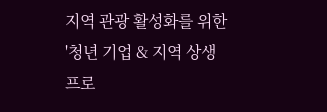지역 관광 활성화를 위한 '청년 기업 & 지역 상생 프로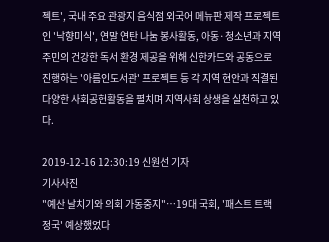젝트', 국내 주요 관광지 음식점 외국어 메뉴판 제작 프로젝트인 '낙향미식', 연말 연탄 나눔 봉사활동, 아동·청소년과 지역 주민의 건강한 독서 환경 제공을 위해 신한카드와 공동으로 진행하는 '아름인도서관' 프로젝트 등 각 지역 현안과 직결된 다양한 사회공헌활동을 펼치며 지역사회 상생을 실천하고 있다.

2019-12-16 12:30:19 신원선 기자
기사사진
"예산 날치기와 의회 가동중지"…19대 국회, '패스트 트랙 정국' 예상했었다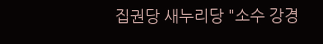집권당 새누리당 "소수 강경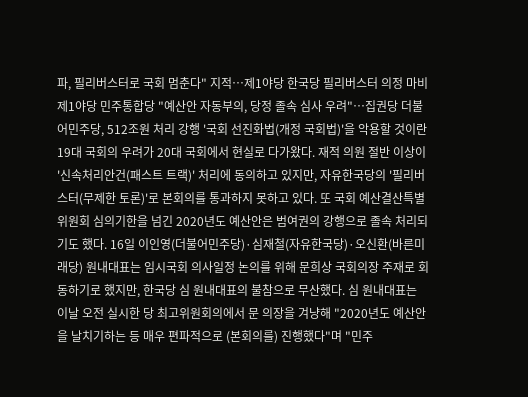파, 필리버스터로 국회 멈춘다" 지적…제1야당 한국당 필리버스터 의정 마비 제1야당 민주통합당 "예산안 자동부의, 당정 졸속 심사 우려"…집권당 더불어민주당, 512조원 처리 강행 '국회 선진화법(개정 국회법)'을 악용할 것이란 19대 국회의 우려가 20대 국회에서 현실로 다가왔다. 재적 의원 절반 이상이 '신속처리안건(패스트 트랙)' 처리에 동의하고 있지만, 자유한국당의 '필리버스터(무제한 토론)'로 본회의를 통과하지 못하고 있다. 또 국회 예산결산특별위원회 심의기한을 넘긴 2020년도 예산안은 범여권의 강행으로 졸속 처리되기도 했다. 16일 이인영(더불어민주당)·심재철(자유한국당)·오신환(바른미래당) 원내대표는 임시국회 의사일정 논의를 위해 문희상 국회의장 주재로 회동하기로 했지만, 한국당 심 원내대표의 불참으로 무산했다. 심 원내대표는 이날 오전 실시한 당 최고위원회의에서 문 의장을 겨냥해 "2020년도 예산안을 날치기하는 등 매우 편파적으로 (본회의를) 진행했다"며 "민주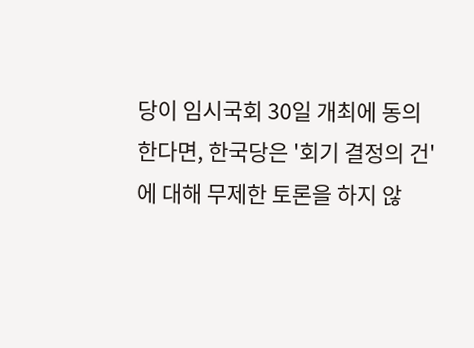당이 임시국회 30일 개최에 동의한다면, 한국당은 '회기 결정의 건'에 대해 무제한 토론을 하지 않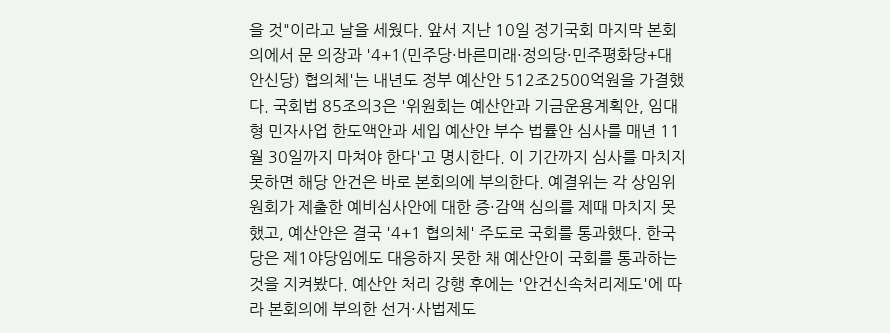을 것"이라고 날을 세웠다. 앞서 지난 10일 정기국회 마지막 본회의에서 문 의장과 '4+1(민주당·바른미래·정의당·민주평화당+대안신당) 협의체'는 내년도 정부 예산안 512조2500억원을 가결했다. 국회법 85조의3은 '위원회는 예산안과 기금운용계획안, 임대형 민자사업 한도액안과 세입 예산안 부수 법률안 심사를 매년 11월 30일까지 마쳐야 한다'고 명시한다. 이 기간까지 심사를 마치지 못하면 해당 안건은 바로 본회의에 부의한다. 예결위는 각 상임위원회가 제출한 예비심사안에 대한 증·감액 심의를 제때 마치지 못했고, 예산안은 결국 '4+1 협의체' 주도로 국회를 통과했다. 한국당은 제1야당임에도 대응하지 못한 채 예산안이 국회를 통과하는 것을 지켜봤다. 예산안 처리 강행 후에는 '안건신속처리제도'에 따라 본회의에 부의한 선거·사법제도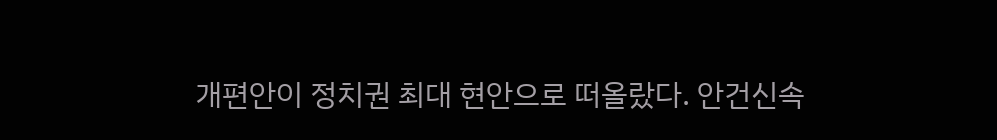개편안이 정치권 최대 현안으로 떠올랐다. 안건신속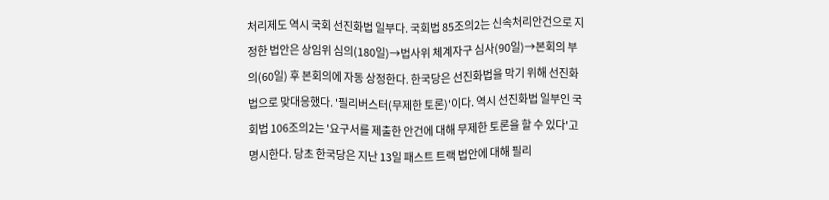처리제도 역시 국회 선진화법 일부다. 국회법 85조의2는 신속처리안건으로 지정한 법안은 상임위 심의(180일)→법사위 체계자구 심사(90일)→본회의 부의(60일) 후 본회의에 자동 상정한다. 한국당은 선진화법을 막기 위해 선진화법으로 맞대응했다. '필리버스터(무제한 토론)'이다. 역시 선진화법 일부인 국회법 106조의2는 '요구서를 제출한 안건에 대해 무제한 토론을 할 수 있다'고 명시한다. 당초 한국당은 지난 13일 패스트 트랙 법안에 대해 필리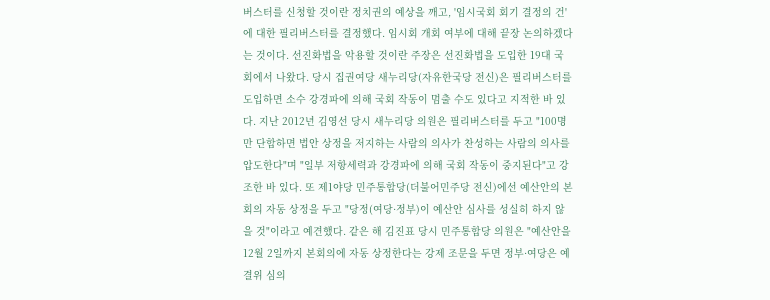버스터를 신청할 것이란 정치권의 예상을 깨고, '임시국회 회기 결정의 건'에 대한 필리버스터를 결정했다. 임시회 개회 여부에 대해 끝장 논의하겠다는 것이다. 선진화법을 악용할 것이란 주장은 선진화법을 도입한 19대 국회에서 나왔다. 당시 집권여당 새누리당(자유한국당 전신)은 필리버스터를 도입하면 소수 강경파에 의해 국회 작동이 멈출 수도 있다고 지적한 바 있다. 지난 2012년 김영선 당시 새누리당 의원은 필리버스터를 두고 "100명만 단합하면 법안 상정을 저지하는 사람의 의사가 찬성하는 사람의 의사를 압도한다"며 "일부 저항세력과 강경파에 의해 국회 작동이 중지된다"고 강조한 바 있다. 또 제1야당 민주통합당(더불어민주당 전신)에선 예산안의 본회의 자동 상정을 두고 "당정(여당·정부)이 예산안 심사를 성실히 하지 않을 것"이라고 예견했다. 같은 해 김진표 당시 민주통합당 의원은 "예산안을 12월 2일까지 본회의에 자동 상정한다는 강제 조문을 두면 정부·여당은 예결위 심의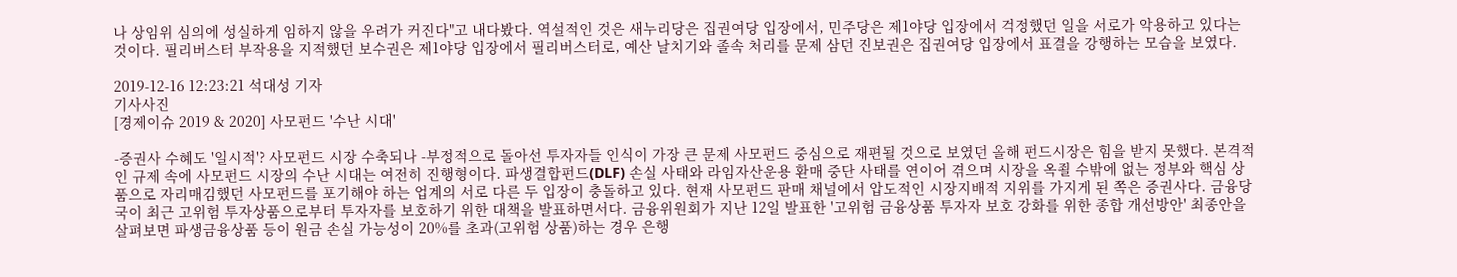나 상임위 심의에 성실하게 임하지 않을 우려가 커진다"고 내다봤다. 역설적인 것은 새누리당은 집권여당 입장에서, 민주당은 제1야당 입장에서 걱정했던 일을 서로가 악용하고 있다는 것이다. 필리버스터 부작용을 지적했던 보수권은 제1야당 입장에서 필리버스터로, 예산 날치기와 졸속 처리를 문제 삼던 진보권은 집권여당 입장에서 표결을 강행하는 모습을 보였다.

2019-12-16 12:23:21 석대성 기자
기사사진
[경제이슈 2019 & 2020] 사모펀드 '수난 시대'

-증권사 수혜도 '일시적'? 사모펀드 시장 수축되나 -부정적으로 돌아선 투자자들 인식이 가장 큰 문제 사모펀드 중심으로 재편될 것으로 보였던 올해 펀드시장은 힘을 받지 못했다. 본격적인 규제 속에 사모펀드 시장의 수난 시대는 여전히 진행형이다. 파생결합펀드(DLF) 손실 사태와 라임자산운용 환매 중단 사태를 연이어 겪으며 시장을 옥죌 수밖에 없는 정부와 핵심 상품으로 자리매김했던 사모펀드를 포기해야 하는 업계의 서로 다른 두 입장이 충돌하고 있다. 현재 사모펀드 판매 채널에서 압도적인 시장지배적 지위를 가지게 된 쪽은 증권사다. 금융당국이 최근 고위험 투자상품으로부터 투자자를 보호하기 위한 대책을 발표하면서다. 금융위원회가 지난 12일 발표한 '고위험 금융상품 투자자 보호 강화를 위한 종합 개선방안' 최종안을 살펴보면 파생금융상품 등이 원금 손실 가능성이 20%를 초과(고위험 상품)하는 경우 은행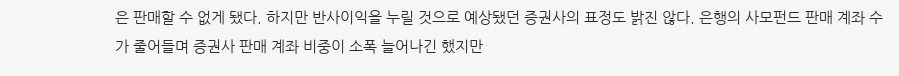은 판매할 수 없게 됐다. 하지만 반사이익을 누릴 것으로 예상됐던 증권사의 표정도 밝진 않다. 은행의 사모펀드 판매 계좌 수가 줄어들며 증권사 판매 계좌 비중이 소폭 늘어나긴 했지만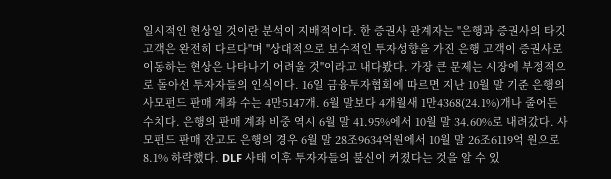일시적인 현상일 것이란 분석이 지배적이다. 한 증권사 관계자는 "은행과 증권사의 타깃 고객은 완전히 다르다"며 "상대적으로 보수적인 투자성향을 가진 은행 고객이 증권사로 이동하는 현상은 나타나기 어려울 것"이라고 내다봤다. 가장 큰 문제는 시장에 부정적으로 돌아선 투자자들의 인식이다. 16일 금융투자협회에 따르면 지난 10월 말 기준 은행의 사모펀드 판매 계좌 수는 4만5147개. 6월 말보다 4개월새 1만4368(24.1%)개나 줄어든 수치다. 은행의 판매 계좌 비중 역시 6월 말 41.95%에서 10월 말 34.60%로 내려갔다. 사모펀드 판매 잔고도 은행의 경우 6월 말 28조9634억원에서 10월 말 26조6119억 원으로 8.1% 하락했다. DLF 사태 이후 투자자들의 불신이 커졌다는 것을 알 수 있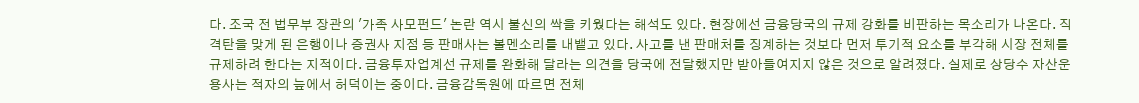다. 조국 전 법무부 장관의 '가족 사모펀드' 논란 역시 불신의 싹을 키웠다는 해석도 있다. 현장에선 금융당국의 규제 강화를 비판하는 목소리가 나온다. 직격탄을 맞게 된 은행이나 증권사 지점 등 판매사는 볼멘소리를 내뱉고 있다. 사고를 낸 판매처를 징계하는 것보다 먼저 투기적 요소를 부각해 시장 전체를 규제하려 한다는 지적이다. 금융투자업계선 규제를 완화해 달라는 의견을 당국에 전달했지만 받아들여지지 않은 것으로 알려졌다. 실제로 상당수 자산운용사는 적자의 늪에서 허덕이는 중이다. 금융감독원에 따르면 전체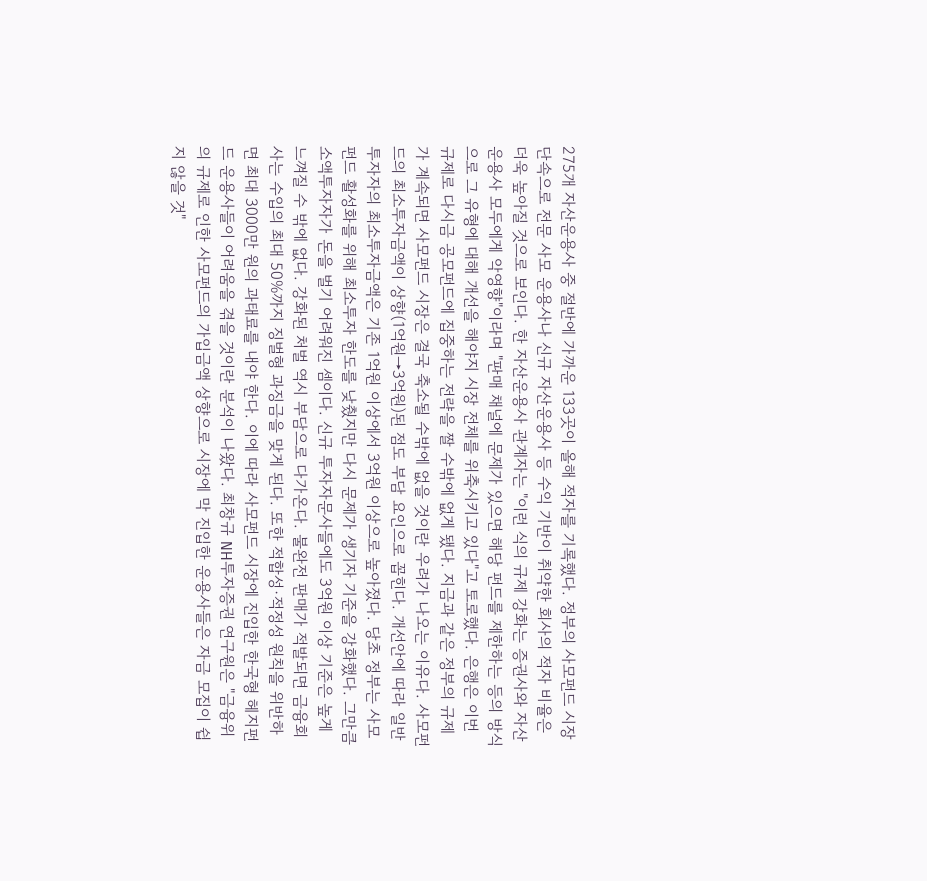275개 자산운용사 중 절반에 가까운 133곳이 올해 적자를 기록했다. 정부의 사모펀드 시장 단속으로 전문 사모 운용사나 신규 자산운용사 등 수익 기반이 취약한 회사의 적자 비율은 더욱 높아질 것으로 보인다. 한 자산운용사 관계자는 "이런 식의 규제 강화는 증권사와 자산운용사 모두에게 악영향"이라며 "판매 채널에 문제가 있으면 해당 펀드를 제한하는 등의 방식으로 그 유형에 대해 개선을 해야지 시장 전체를 위축시키고 있다"고 토로했다. 은행은 이번 규제로 다시금 공모펀드에 집중하는 전략을 짤 수밖에 없게 됐다. 지금과 같은 정부의 규제가 계속되면 사모펀드 시장은 결국 축소될 수밖에 없을 것이란 우려가 나오는 이유다. 사모펀드의 최소투자금액이 상향(1억원→3억원)된 점도 부담 요인으로 꼽힌다. 개선안에 따라 일반투자자의 최소투자금액은 기존 1억원 이상에서 3억원 이상으로 높아졌다. 당초 정부는 사모펀드 활성화를 위해 최소투자 한도를 낮췄지만 다시 문제가 생기자 기준을 강화했다. 그만큼 소액투자자가 돈을 벌기 어려워진 셈이다. 신규 투자자문사들에도 3억원 이상 기준은 높게 느껴질 수 밖에 없다. 강화된 처벌 역시 부담으로 다가온다. 불완전 판매가 적발되면 금융회사는 수입의 최대 50%까지 징벌형 과징금을 맞게 된다. 또한 적합성·적정성 원칙을 위반하면 최대 3000만 원의 과태료를 내야 한다. 이에 따라 사모펀드 시장에 진입한 한국형 헤지펀드 운용사들이 어려움을 겪을 것이란 분석이 나왔다. 최창규 NH투자증권 연구원은 "금융위의 규제로 인한 사모펀드의 가입금액 상향으로 시장에 막 진입한 운용사들은 자금 모집이 쉽지 않을 것"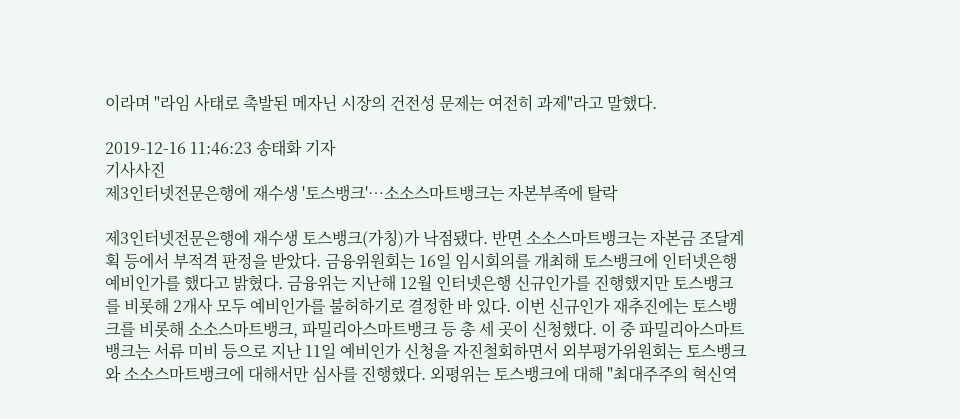이라며 "라임 사태로 촉발된 메자닌 시장의 건전성 문제는 여전히 과제"라고 말했다.

2019-12-16 11:46:23 송태화 기자
기사사진
제3인터넷전문은행에 재수생 '토스뱅크'…소소스마트뱅크는 자본부족에 탈락

제3인터넷전문은행에 재수생 토스뱅크(가칭)가 낙점됐다. 반면 소소스마트뱅크는 자본금 조달계획 등에서 부적격 판정을 받았다. 금융위원회는 16일 임시회의를 개최해 토스뱅크에 인터넷은행 예비인가를 했다고 밝혔다. 금융위는 지난해 12월 인터넷은행 신규인가를 진행했지만 토스뱅크를 비롯해 2개사 모두 예비인가를 불허하기로 결정한 바 있다. 이번 신규인가 재추진에는 토스뱅크를 비롯해 소소스마트뱅크, 파밀리아스마트뱅크 등 총 세 곳이 신청했다. 이 중 파밀리아스마트뱅크는 서류 미비 등으로 지난 11일 예비인가 신청을 자진철회하면서 외부평가위원회는 토스뱅크와 소소스마트뱅크에 대해서만 심사를 진행했다. 외평위는 토스뱅크에 대해 "최대주주의 혁신역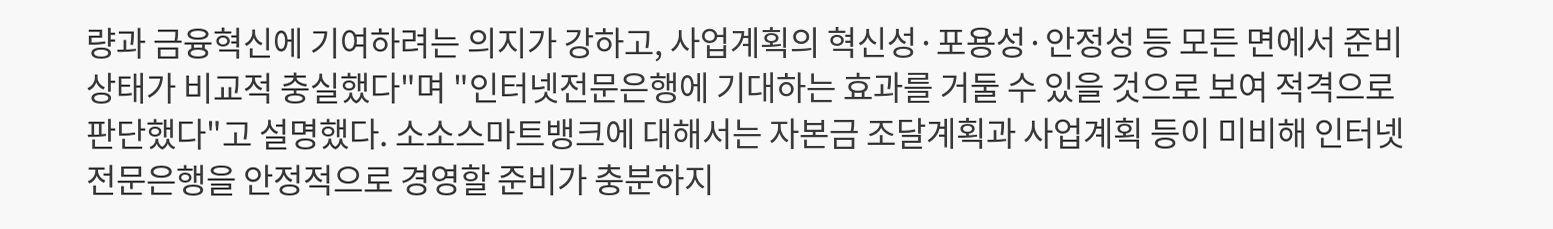량과 금융혁신에 기여하려는 의지가 강하고, 사업계획의 혁신성·포용성·안정성 등 모든 면에서 준비상태가 비교적 충실했다"며 "인터넷전문은행에 기대하는 효과를 거둘 수 있을 것으로 보여 적격으로 판단했다"고 설명했다. 소소스마트뱅크에 대해서는 자본금 조달계획과 사업계획 등이 미비해 인터넷전문은행을 안정적으로 경영할 준비가 충분하지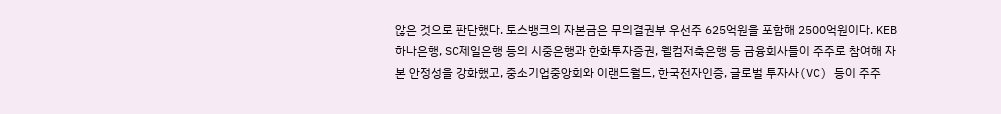않은 것으로 판단했다. 토스뱅크의 자본금은 무의결권부 우선주 625억원을 포함해 2500억원이다. KEB하나은행, SC제일은행 등의 시중은행과 한화투자증권, 웰컴저축은행 등 금융회사들이 주주로 참여해 자본 안정성을 강화했고, 중소기업중앙회와 이랜드월드, 한국전자인증, 글로벌 투자사(VC) 등이 주주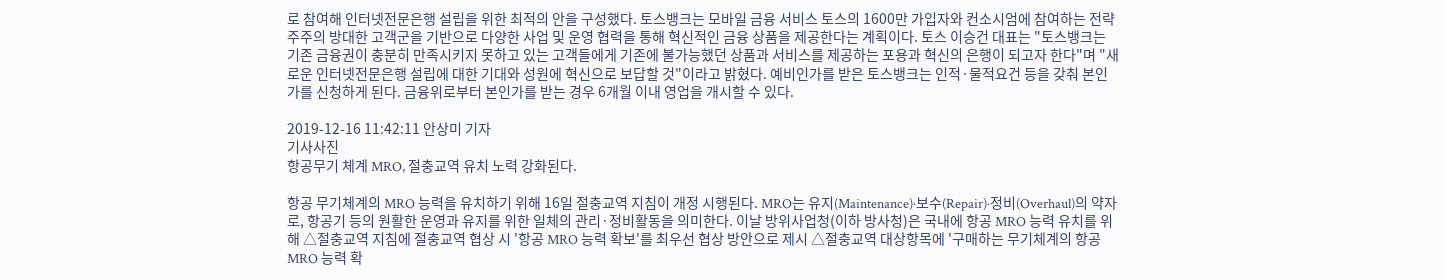로 참여해 인터넷전문은행 설립을 위한 최적의 안을 구성했다. 토스뱅크는 모바일 금융 서비스 토스의 1600만 가입자와 컨소시엄에 참여하는 전략 주주의 방대한 고객군을 기반으로 다양한 사업 및 운영 협력을 통해 혁신적인 금융 상품을 제공한다는 계획이다. 토스 이승건 대표는 "토스뱅크는 기존 금융권이 충분히 만족시키지 못하고 있는 고객들에게 기존에 불가능했던 상품과 서비스를 제공하는 포용과 혁신의 은행이 되고자 한다"며 "새로운 인터넷전문은행 설립에 대한 기대와 성원에 혁신으로 보답할 것"이라고 밝혔다. 예비인가를 받은 토스뱅크는 인적·물적요건 등을 갖춰 본인가를 신청하게 된다. 금융위로부터 본인가를 받는 경우 6개월 이내 영업을 개시할 수 있다.

2019-12-16 11:42:11 안상미 기자
기사사진
항공무기 체계 MRO, 절충교역 유치 노력 강화된다.

항공 무기체계의 MRO 능력을 유치하기 위해 16일 절충교역 지침이 개정 시행된다. MRO는 유지(Maintenance)·보수(Repair)·정비(Overhaul)의 약자로, 항공기 등의 원활한 운영과 유지를 위한 일체의 관리·정비활동을 의미한다. 이날 방위사업청(이하 방사청)은 국내에 항공 MRO 능력 유치를 위해 △절충교역 지침에 절충교역 협상 시 '항공 MRO 능력 확보'를 최우선 협상 방안으로 제시 △절충교역 대상항목에 '구매하는 무기체계의 항공 MRO 능력 확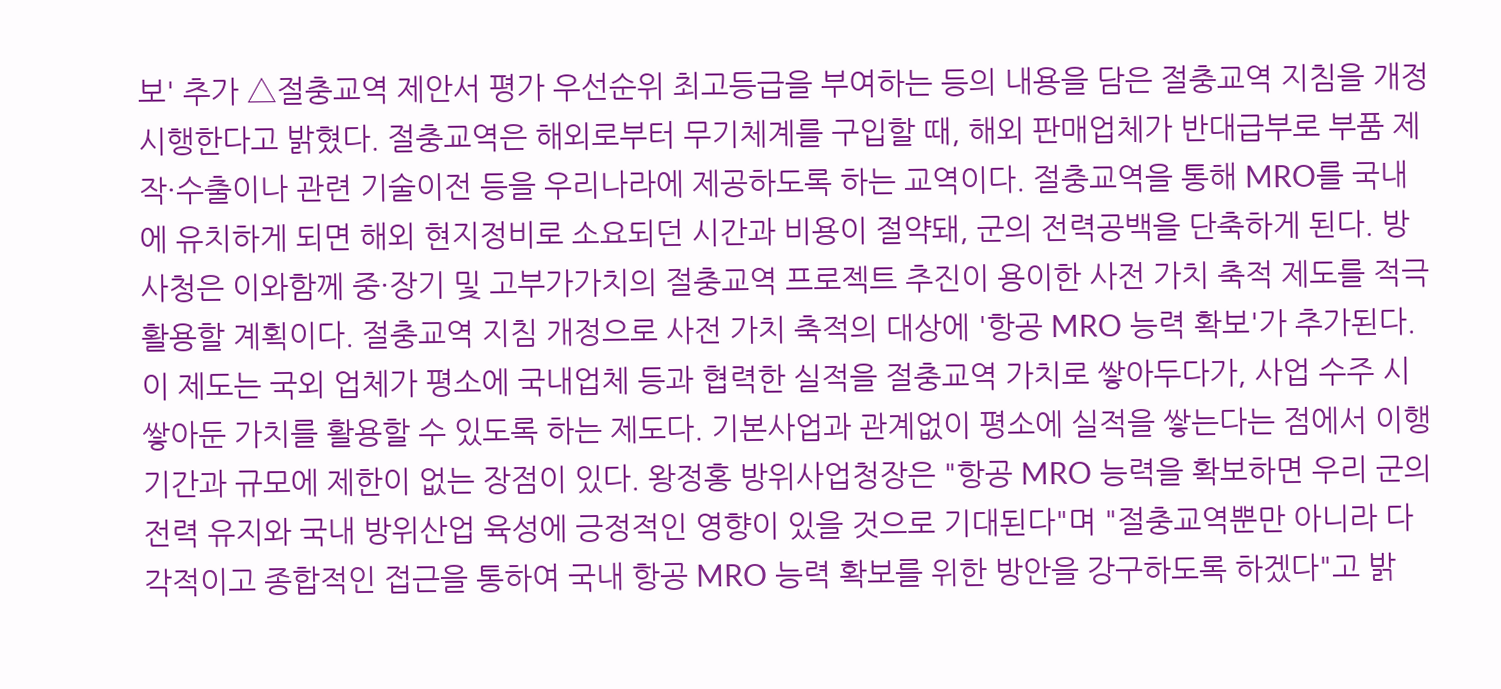보' 추가 △절충교역 제안서 평가 우선순위 최고등급을 부여하는 등의 내용을 담은 절충교역 지침을 개정 시행한다고 밝혔다. 절충교역은 해외로부터 무기체계를 구입할 때, 해외 판매업체가 반대급부로 부품 제작·수출이나 관련 기술이전 등을 우리나라에 제공하도록 하는 교역이다. 절충교역을 통해 MRO를 국내에 유치하게 되면 해외 현지정비로 소요되던 시간과 비용이 절약돼, 군의 전력공백을 단축하게 된다. 방사청은 이와함께 중·장기 및 고부가가치의 절충교역 프로젝트 추진이 용이한 사전 가치 축적 제도를 적극 활용할 계획이다. 절충교역 지침 개정으로 사전 가치 축적의 대상에 '항공 MRO 능력 확보'가 추가된다. 이 제도는 국외 업체가 평소에 국내업체 등과 협력한 실적을 절충교역 가치로 쌓아두다가, 사업 수주 시 쌓아둔 가치를 활용할 수 있도록 하는 제도다. 기본사업과 관계없이 평소에 실적을 쌓는다는 점에서 이행기간과 규모에 제한이 없는 장점이 있다. 왕정홍 방위사업청장은 "항공 MRO 능력을 확보하면 우리 군의 전력 유지와 국내 방위산업 육성에 긍정적인 영향이 있을 것으로 기대된다"며 "절충교역뿐만 아니라 다각적이고 종합적인 접근을 통하여 국내 항공 MRO 능력 확보를 위한 방안을 강구하도록 하겠다"고 밝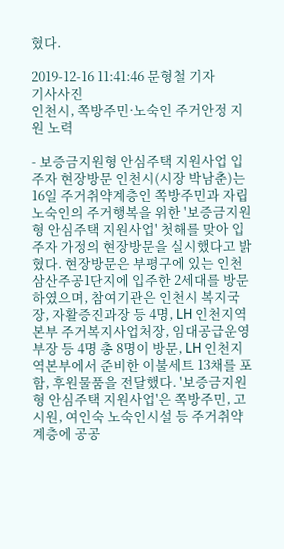혔다.

2019-12-16 11:41:46 문형철 기자
기사사진
인천시, 쪽방주민·노숙인 주거안정 지원 노력

- 보증금지원형 안심주택 지원사업 입주자 현장방문 인천시(시장 박남춘)는 16일 주거취약계층인 쪽방주민과 자립노숙인의 주거행복을 위한 '보증금지원형 안심주택 지원사업' 첫해를 맞아 입주자 가정의 현장방문을 실시했다고 밝혔다. 현장방문은 부평구에 있는 인천삼산주공1단지에 입주한 2세대를 방문하였으며, 참여기관은 인천시 복지국장, 자활증진과장 등 4명, LH 인천지역본부 주거복지사업처장, 임대공급운영부장 등 4명 총 8명이 방문, LH 인천지역본부에서 준비한 이불세트 13채를 포함, 후원물품을 전달했다. '보증금지원형 안심주택 지원사업'은 쪽방주민, 고시원, 여인숙 노숙인시설 등 주거취약계층에 공공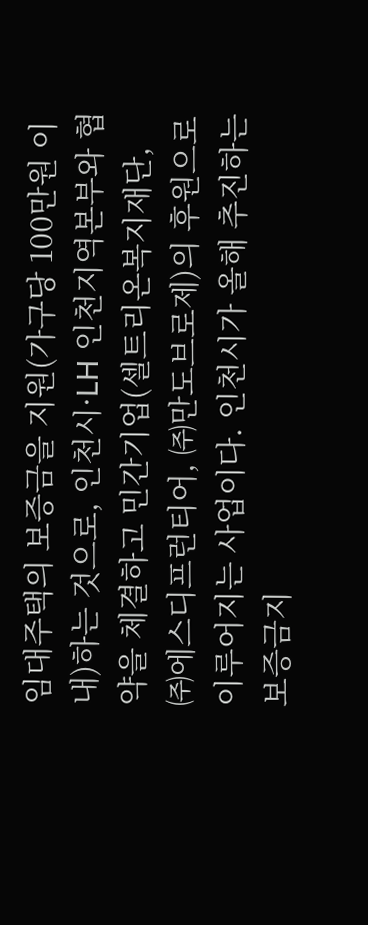임대주택의 보증금을 지원(가구당 100만원 이내)하는 것으로, 인천시·LH 인천지역본부와 협약을 체결하고 민간기업(셀트리온복지재단, ㈜에스디프런티어, ㈜만도브로제)의 후원으로 이루어지는 사업이다. 인천시가 올해 추진하는 보증금지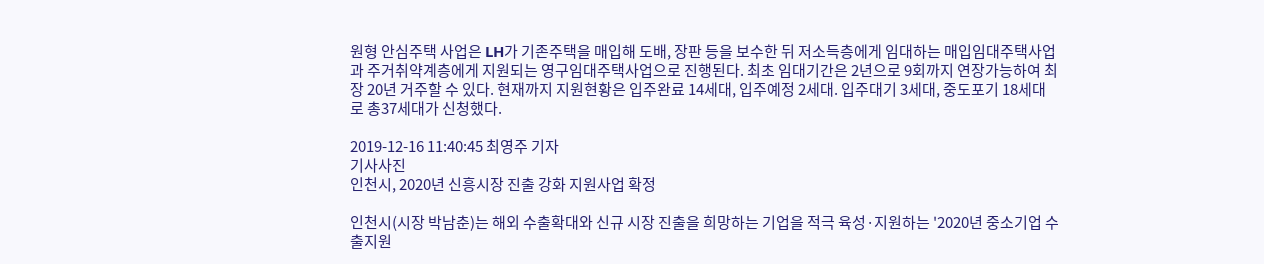원형 안심주택 사업은 LH가 기존주택을 매입해 도배, 장판 등을 보수한 뒤 저소득층에게 임대하는 매입임대주택사업과 주거취약계층에게 지원되는 영구임대주택사업으로 진행된다. 최초 임대기간은 2년으로 9회까지 연장가능하여 최장 20년 거주할 수 있다. 현재까지 지원현황은 입주완료 14세대, 입주예정 2세대. 입주대기 3세대, 중도포기 18세대로 총37세대가 신청했다.

2019-12-16 11:40:45 최영주 기자
기사사진
인천시, 2020년 신흥시장 진출 강화 지원사업 확정

인천시(시장 박남춘)는 해외 수출확대와 신규 시장 진출을 희망하는 기업을 적극 육성·지원하는 '2020년 중소기업 수출지원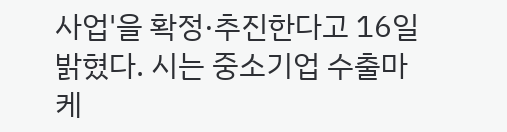사업'을 확정·추진한다고 16일 밝혔다. 시는 중소기업 수출마케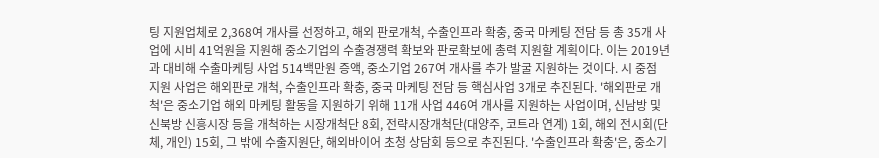팅 지원업체로 2,368여 개사를 선정하고, 해외 판로개척, 수출인프라 확충, 중국 마케팅 전담 등 총 35개 사업에 시비 41억원을 지원해 중소기업의 수출경쟁력 확보와 판로확보에 총력 지원할 계획이다. 이는 2019년과 대비해 수출마케팅 사업 514백만원 증액, 중소기업 267여 개사를 추가 발굴 지원하는 것이다. 시 중점 지원 사업은 해외판로 개척, 수출인프라 확충, 중국 마케팅 전담 등 핵심사업 3개로 추진된다. '해외판로 개척'은 중소기업 해외 마케팅 활동을 지원하기 위해 11개 사업 446여 개사를 지원하는 사업이며, 신남방 및 신북방 신흥시장 등을 개척하는 시장개척단 8회, 전략시장개척단(대양주, 코트라 연계) 1회, 해외 전시회(단체, 개인) 15회, 그 밖에 수출지원단, 해외바이어 초청 상담회 등으로 추진된다. '수출인프라 확충'은, 중소기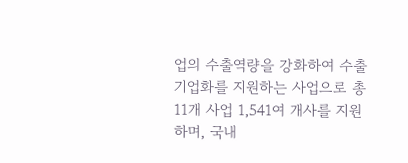업의 수출역량을 강화하여 수출기업화를 지원하는 사업으로 총 11개 사업 1,541여 개사를 지원하며, 국내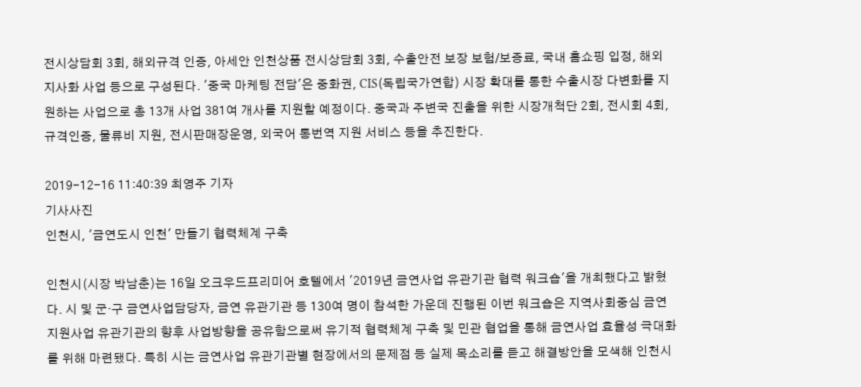전시상담회 3회, 해외규격 인증, 아세안 인천상품 전시상담회 3회, 수출안전 보장 보험/보증료, 국내 홈쇼핑 입정, 해외 지사화 사업 등으로 구성된다. '중국 마케팅 전담'은 중화권, CIS(독립국가연합) 시장 확대를 통한 수출시장 다변화를 지원하는 사업으로 총 13개 사업 381여 개사를 지원할 예정이다. 중국과 주변국 진출을 위한 시장개척단 2회, 전시회 4회, 규격인증, 물류비 지원, 전시판매장운영, 외국어 통번역 지원 서비스 등을 추진한다.

2019-12-16 11:40:39 최영주 기자
기사사진
인천시, '금연도시 인천' 만들기 협력체계 구축

인천시(시장 박남춘)는 16일 오크우드프리미어 호텔에서 '2019년 금연사업 유관기관 협력 워크숍'을 개최했다고 밝혔다. 시 및 군·구 금연사업담당자, 금연 유관기관 등 130여 명이 참석한 가운데 진행된 이번 워크숍은 지역사회중심 금연지원사업 유관기관의 향후 사업방향을 공유함으로써 유기적 협력체계 구축 및 민관 협업을 통해 금연사업 효율성 극대화를 위해 마련됐다. 특히 시는 금연사업 유관기관별 현장에서의 문제점 등 실제 목소리를 듣고 해결방안을 모색해 인천시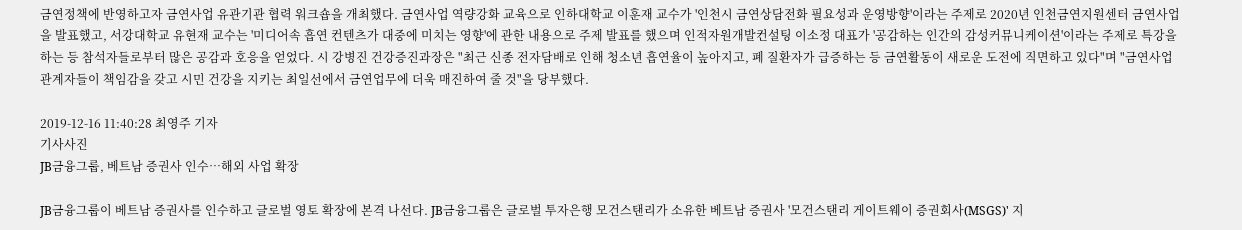금연정책에 반영하고자 금연사업 유관기관 협력 워크숍을 개최했다. 금연사업 역량강화 교육으로 인하대학교 이훈재 교수가 '인천시 금연상담전화 필요성과 운영방향'이라는 주제로 2020년 인천금연지원센터 금연사업을 발표했고, 서강대학교 유현재 교수는 '미디어속 흡연 컨텐츠가 대중에 미치는 영향'에 관한 내용으로 주제 발표를 했으며 인적자원개발컨설팅 이소정 대표가 '공감하는 인간의 감성커뮤니케이션'이라는 주제로 특강을 하는 등 참석자들로부터 많은 공감과 호응을 얻었다. 시 강병진 건강증진과장은 "최근 신종 전자담배로 인해 청소년 흡연율이 높아지고, 폐 질환자가 급증하는 등 금연활동이 새로운 도전에 직면하고 있다"며 "금연사업 관계자들이 책임감을 갖고 시민 건강을 지키는 최일선에서 금연업무에 더욱 매진하여 줄 것"을 당부했다.

2019-12-16 11:40:28 최영주 기자
기사사진
JB금융그룹, 베트남 증권사 인수…해외 사업 확장

JB금융그룹이 베트남 증권사를 인수하고 글로벌 영토 확장에 본격 나선다. JB금융그룹은 글로벌 투자은행 모건스탠리가 소유한 베트남 증권사 '모건스탠리 게이트웨이 증권회사(MSGS)' 지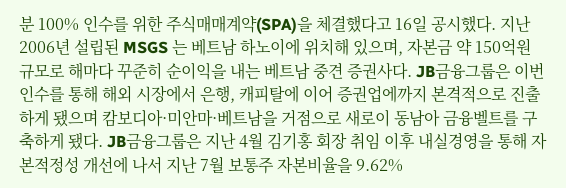분 100% 인수를 위한 주식매매계약(SPA)을 체결했다고 16일 공시했다. 지난 2006년 설립된 MSGS 는 베트남 하노이에 위치해 있으며, 자본금 약 150억원 규모로 해마다 꾸준히 순이익을 내는 베트남 중견 증권사다. JB금융그룹은 이번 인수를 통해 해외 시장에서 은행, 캐피탈에 이어 증권업에까지 본격적으로 진출하게 됐으며 캄보디아·미안마·베트남을 거점으로 새로이 동남아 금융벨트를 구축하게 됐다. JB금융그룹은 지난 4월 김기홍 회장 취임 이후 내실경영을 통해 자본적정성 개선에 나서 지난 7월 보통주 자본비율을 9.62%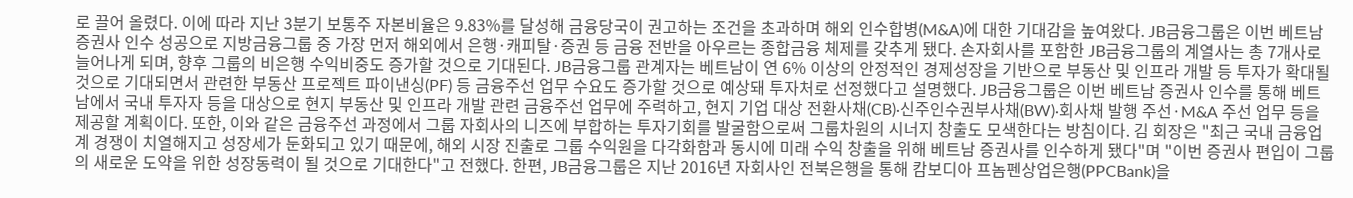로 끌어 올렸다. 이에 따라 지난 3분기 보통주 자본비율은 9.83%를 달성해 금융당국이 권고하는 조건을 초과하며 해외 인수합병(M&A)에 대한 기대감을 높여왔다. JB금융그룹은 이번 베트남 증권사 인수 성공으로 지방금융그룹 중 가장 먼저 해외에서 은행·캐피탈·증권 등 금융 전반을 아우르는 종합금융 체제를 갖추게 됐다. 손자회사를 포함한 JB금융그룹의 계열사는 총 7개사로 늘어나게 되며, 향후 그룹의 비은행 수익비중도 증가할 것으로 기대된다. JB금융그룹 관계자는 베트남이 연 6% 이상의 안정적인 경제성장을 기반으로 부동산 및 인프라 개발 등 투자가 확대될 것으로 기대되면서 관련한 부동산 프로젝트 파이낸싱(PF) 등 금융주선 업무 수요도 증가할 것으로 예상돼 투자처로 선정했다고 설명했다. JB금융그룹은 이번 베트남 증권사 인수를 통해 베트남에서 국내 투자자 등을 대상으로 현지 부동산 및 인프라 개발 관련 금융주선 업무에 주력하고, 현지 기업 대상 전환사채(CB)·신주인수권부사채(BW)·회사채 발행 주선·M&A 주선 업무 등을 제공할 계획이다. 또한, 이와 같은 금융주선 과정에서 그룹 자회사의 니즈에 부합하는 투자기회를 발굴함으로써 그룹차원의 시너지 창출도 모색한다는 방침이다. 김 회장은 "최근 국내 금융업계 경쟁이 치열해지고 성장세가 둔화되고 있기 때문에, 해외 시장 진출로 그룹 수익원을 다각화함과 동시에 미래 수익 창출을 위해 베트남 증권사를 인수하게 됐다"며 "이번 증권사 편입이 그룹의 새로운 도약을 위한 성장동력이 될 것으로 기대한다"고 전했다. 한편, JB금융그룹은 지난 2016년 자회사인 전북은행을 통해 캄보디아 프놈펜상업은행(PPCBank)을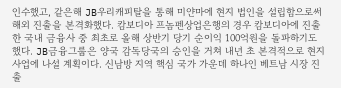인수했고, 같은해 JB우리캐피탈을 통해 미얀마에 현지 법인을 설립함으로써 해외 진출을 본격화했다. 캄보디아 프놈펜상업은행의 경우 캄보디아에 진출한 국내 금융사 중 최초로 올해 상반기 당기 순이익 100억원을 돌파하기도 했다. JB금융그룹은 양국 감독당국의 승인을 거쳐 내년 초 본격적으로 현지 사업에 나설 계획이다. 신남방 지역 핵심 국가 가운데 하나인 베트남 시장 진출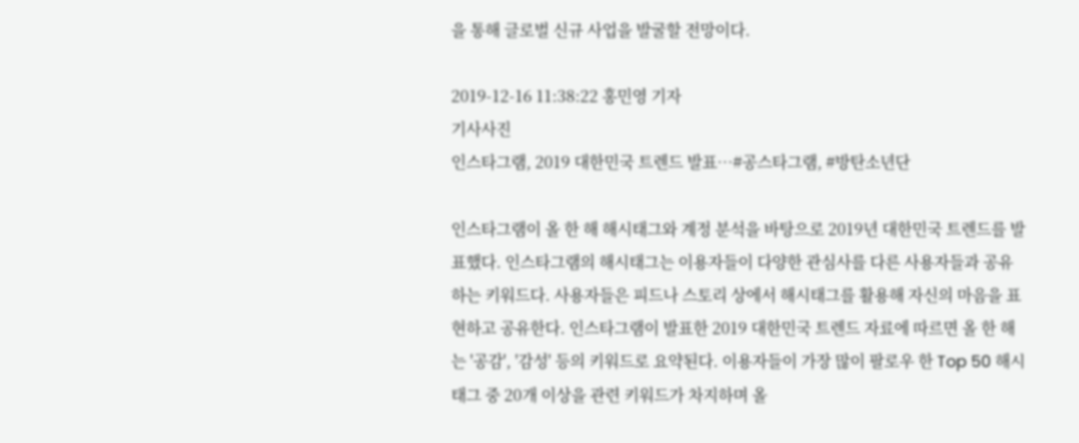을 통해 글로벌 신규 사업을 발굴할 전망이다.

2019-12-16 11:38:22 홍민영 기자
기사사진
인스타그램, 2019 대한민국 트렌드 발표…#공스타그램, #방탄소년단

인스타그램이 올 한 해 해시태그와 계정 분석을 바탕으로 2019년 대한민국 트렌드를 발표했다. 인스타그램의 해시태그는 이용자들이 다양한 관심사를 다른 사용자들과 공유하는 키워드다. 사용자들은 피드나 스토리 상에서 해시태그를 활용해 자신의 마음을 표현하고 공유한다. 인스타그램이 발표한 2019 대한민국 트렌드 자료에 따르면 올 한 해는 '공감', '감성' 등의 키워드로 요약된다. 이용자들이 가장 많이 팔로우 한 Top 50 해시태그 중 20개 이상을 관련 키워드가 차지하며 올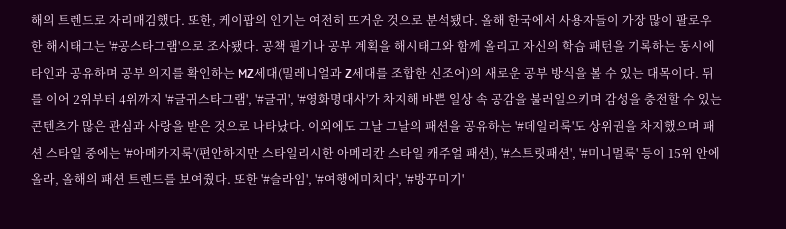해의 트렌드로 자리매김했다. 또한, 케이팝의 인기는 여전히 뜨거운 것으로 분석됐다. 올해 한국에서 사용자들이 가장 많이 팔로우 한 해시태그는 '#공스타그램'으로 조사됐다. 공책 필기나 공부 계획을 해시태그와 함께 올리고 자신의 학습 패턴을 기록하는 동시에 타인과 공유하며 공부 의지를 확인하는 MZ세대(밀레니얼과 Z세대를 조합한 신조어)의 새로운 공부 방식을 볼 수 있는 대목이다. 뒤를 이어 2위부터 4위까지 '#글귀스타그램', '#글귀', '#영화명대사'가 차지해 바쁜 일상 속 공감을 불러일으키며 감성을 충전할 수 있는 콘텐츠가 많은 관심과 사랑을 받은 것으로 나타났다. 이외에도 그날 그날의 패션을 공유하는 '#데일리룩'도 상위권을 차지했으며 패션 스타일 중에는 '#아메카지룩'(편안하지만 스타일리시한 아메리칸 스타일 캐주얼 패션), '#스트릿패션', '#미니멀룩' 등이 15위 안에 올라, 올해의 패션 트렌드를 보여줬다. 또한 '#슬라임', '#여행에미치다', '#방꾸미기'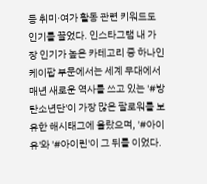등 취미·여가 활동 관련 키워드도 인기를 끌었다. 인스타그램 내 가장 인기가 높은 카테고리 중 하나인 케이팝 부문에서는 세계 무대에서 매년 새로운 역사를 쓰고 있는 '#방탄소년단'이 가장 많은 팔로워를 보유한 해시태그에 올랐으며, '#아이유'와 '#아이린'이 그 뒤를 이었다.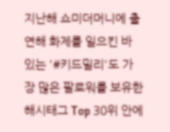지난해 쇼미더머니에 출연해 화제를 일으킨 바 있는 '#키드밀리'도 가장 많은 팔로워를 보유한 해시태그 Top 30위 안에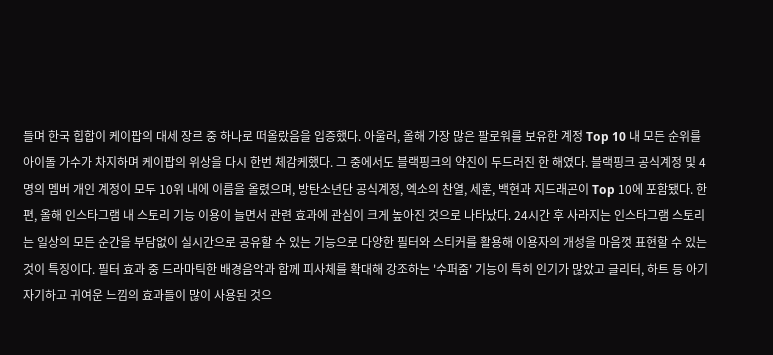들며 한국 힙합이 케이팝의 대세 장르 중 하나로 떠올랐음을 입증했다. 아울러, 올해 가장 많은 팔로워를 보유한 계정 Top 10 내 모든 순위를 아이돌 가수가 차지하며 케이팝의 위상을 다시 한번 체감케했다. 그 중에서도 블랙핑크의 약진이 두드러진 한 해였다. 블랙핑크 공식계정 및 4명의 멤버 개인 계정이 모두 10위 내에 이름을 올렸으며, 방탄소년단 공식계정, 엑소의 찬열, 세훈, 백현과 지드래곤이 Top 10에 포함됐다. 한편, 올해 인스타그램 내 스토리 기능 이용이 늘면서 관련 효과에 관심이 크게 높아진 것으로 나타났다. 24시간 후 사라지는 인스타그램 스토리는 일상의 모든 순간을 부담없이 실시간으로 공유할 수 있는 기능으로 다양한 필터와 스티커를 활용해 이용자의 개성을 마음껏 표현할 수 있는 것이 특징이다. 필터 효과 중 드라마틱한 배경음악과 함께 피사체를 확대해 강조하는 '수퍼줌' 기능이 특히 인기가 많았고 글리터, 하트 등 아기자기하고 귀여운 느낌의 효과들이 많이 사용된 것으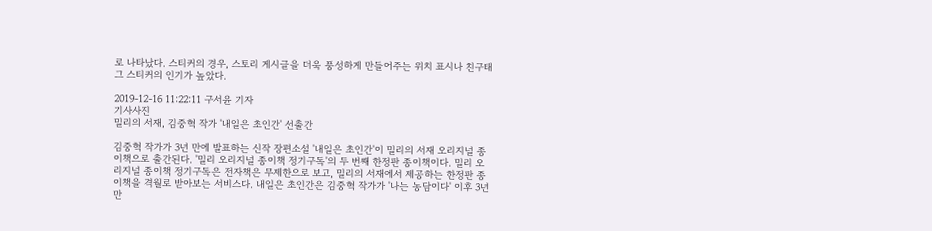로 나타났다. 스티커의 경우, 스토리 게시글을 더욱 풍성하게 만들어주는 위치 표시나 친구태그 스티커의 인기가 높았다.

2019-12-16 11:22:11 구서윤 기자
기사사진
밀리의 서재, 김중혁 작가 '내일은 초인간' 선출간

김중혁 작가가 3년 만에 발표하는 신작 장편소설 '내일은 초인간'이 밀리의 서재 오리지널 종이책으로 출간된다. '밀리 오리지널 종이책 정기구독'의 두 번째 한정판 종이책이다. 밀리 오리지널 종이책 정기구독은 전자책은 무제한으로 보고, 밀리의 서재에서 제공하는 한정판 종이책을 격월로 받아보는 서비스다. 내일은 초인간은 김중혁 작가가 '나는 농담이다' 이후 3년 만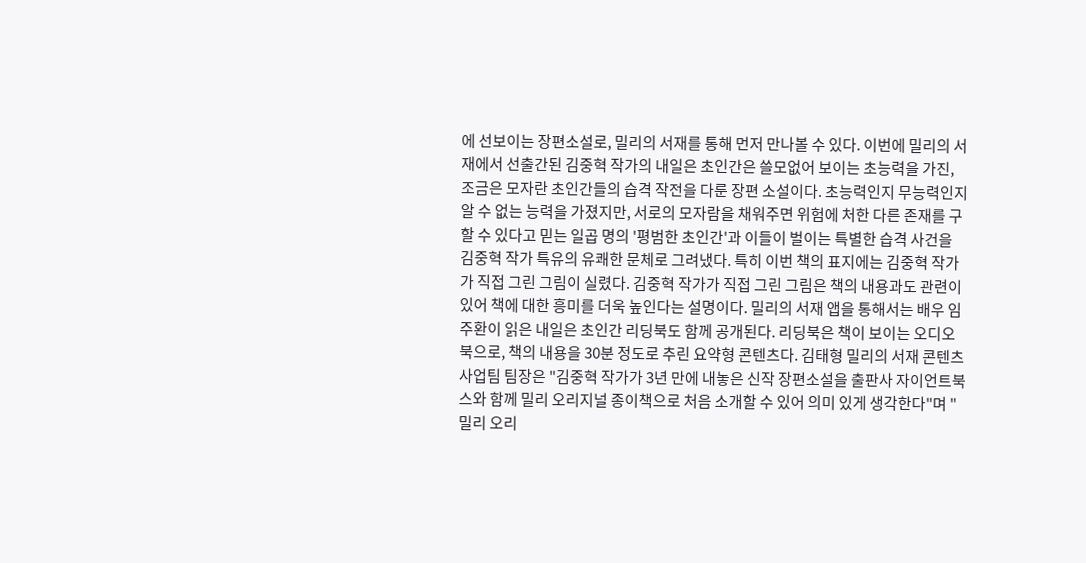에 선보이는 장편소설로, 밀리의 서재를 통해 먼저 만나볼 수 있다. 이번에 밀리의 서재에서 선출간된 김중혁 작가의 내일은 초인간은 쓸모없어 보이는 초능력을 가진, 조금은 모자란 초인간들의 습격 작전을 다룬 장편 소설이다. 초능력인지 무능력인지 알 수 없는 능력을 가졌지만, 서로의 모자람을 채워주면 위험에 처한 다른 존재를 구할 수 있다고 믿는 일곱 명의 '평범한 초인간'과 이들이 벌이는 특별한 습격 사건을 김중혁 작가 특유의 유쾌한 문체로 그려냈다. 특히 이번 책의 표지에는 김중혁 작가가 직접 그린 그림이 실렸다. 김중혁 작가가 직접 그린 그림은 책의 내용과도 관련이 있어 책에 대한 흥미를 더욱 높인다는 설명이다. 밀리의 서재 앱을 통해서는 배우 임주환이 읽은 내일은 초인간 리딩북도 함께 공개된다. 리딩북은 책이 보이는 오디오북으로, 책의 내용을 30분 정도로 추린 요약형 콘텐츠다. 김태형 밀리의 서재 콘텐츠사업팀 팀장은 "김중혁 작가가 3년 만에 내놓은 신작 장편소설을 출판사 자이언트북스와 함께 밀리 오리지널 종이책으로 처음 소개할 수 있어 의미 있게 생각한다"며 "밀리 오리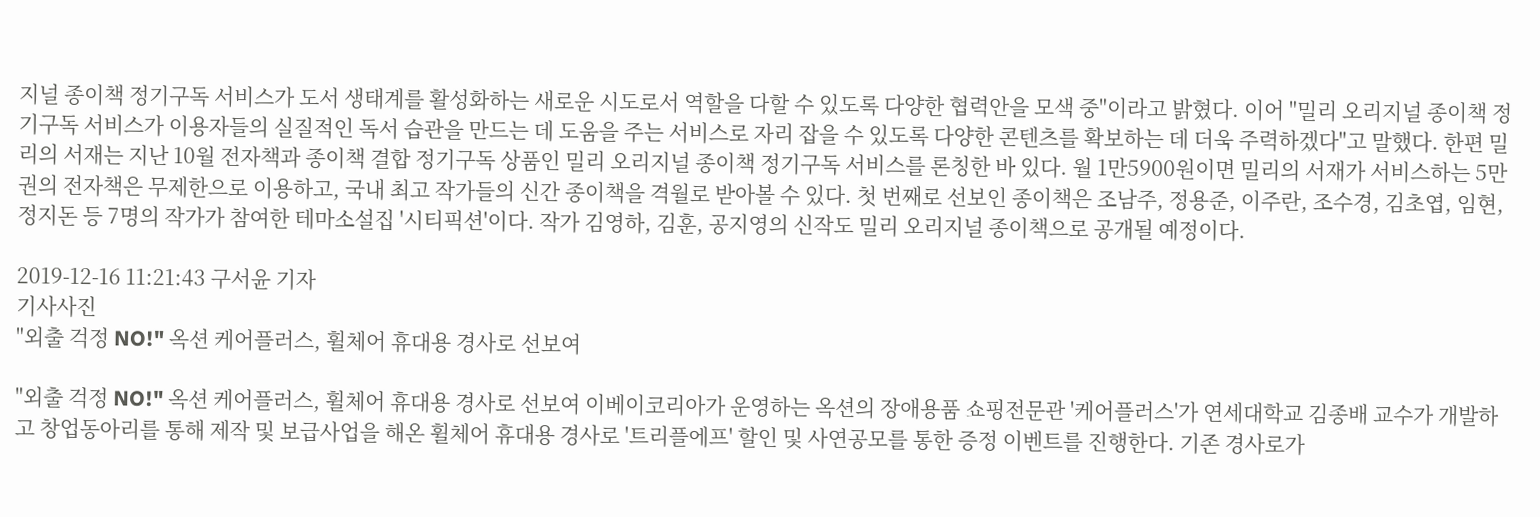지널 종이책 정기구독 서비스가 도서 생태계를 활성화하는 새로운 시도로서 역할을 다할 수 있도록 다양한 협력안을 모색 중"이라고 밝혔다. 이어 "밀리 오리지널 종이책 정기구독 서비스가 이용자들의 실질적인 독서 습관을 만드는 데 도움을 주는 서비스로 자리 잡을 수 있도록 다양한 콘텐츠를 확보하는 데 더욱 주력하겠다"고 말했다. 한편 밀리의 서재는 지난 10월 전자책과 종이책 결합 정기구독 상품인 밀리 오리지널 종이책 정기구독 서비스를 론칭한 바 있다. 월 1만5900원이면 밀리의 서재가 서비스하는 5만권의 전자책은 무제한으로 이용하고, 국내 최고 작가들의 신간 종이책을 격월로 받아볼 수 있다. 첫 번째로 선보인 종이책은 조남주, 정용준, 이주란, 조수경, 김초엽, 임현, 정지돈 등 7명의 작가가 참여한 테마소설집 '시티픽션'이다. 작가 김영하, 김훈, 공지영의 신작도 밀리 오리지널 종이책으로 공개될 예정이다.

2019-12-16 11:21:43 구서윤 기자
기사사진
"외출 걱정 NO!" 옥션 케어플러스, 휠체어 휴대용 경사로 선보여

"외출 걱정 NO!" 옥션 케어플러스, 휠체어 휴대용 경사로 선보여 이베이코리아가 운영하는 옥션의 장애용품 쇼핑전문관 '케어플러스'가 연세대학교 김종배 교수가 개발하고 창업동아리를 통해 제작 및 보급사업을 해온 휠체어 휴대용 경사로 '트리플에프' 할인 및 사연공모를 통한 증정 이벤트를 진행한다. 기존 경사로가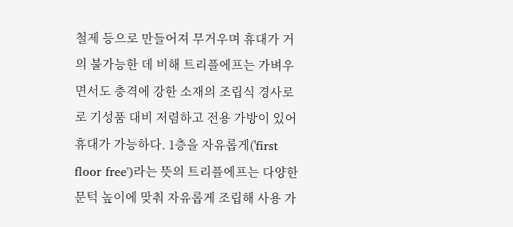철제 등으로 만들어져 무거우며 휴대가 거의 불가능한 데 비해 트리플에프는 가벼우면서도 충격에 강한 소재의 조립식 경사로로 기성품 대비 저렴하고 전용 가방이 있어 휴대가 가능하다. 1층을 자유롭게('first floor free')라는 뜻의 트리플에프는 다양한 문턱 높이에 맞춰 자유롭게 조립해 사용 가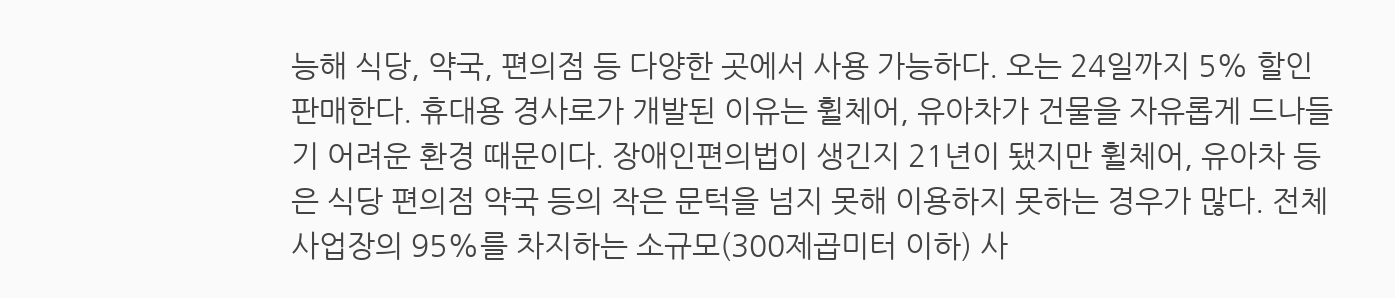능해 식당, 약국, 편의점 등 다양한 곳에서 사용 가능하다. 오는 24일까지 5% 할인 판매한다. 휴대용 경사로가 개발된 이유는 휠체어, 유아차가 건물을 자유롭게 드나들기 어려운 환경 때문이다. 장애인편의법이 생긴지 21년이 됐지만 휠체어, 유아차 등은 식당 편의점 약국 등의 작은 문턱을 넘지 못해 이용하지 못하는 경우가 많다. 전체 사업장의 95%를 차지하는 소규모(300제곱미터 이하) 사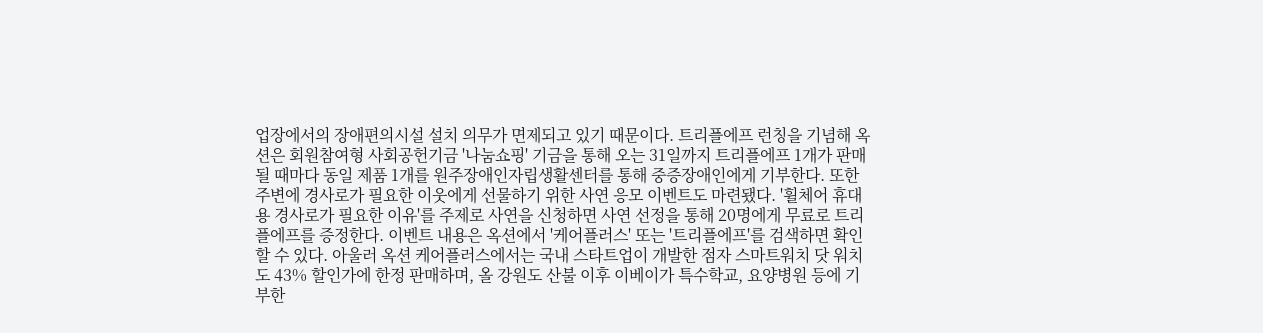업장에서의 장애편의시설 설치 의무가 면제되고 있기 때문이다. 트리플에프 런칭을 기념해 옥션은 회원참여형 사회공헌기금 '나눔쇼핑' 기금을 통해 오는 31일까지 트리플에프 1개가 판매될 때마다 동일 제품 1개를 원주장애인자립생활센터를 통해 중증장애인에게 기부한다. 또한 주변에 경사로가 필요한 이웃에게 선물하기 위한 사연 응모 이벤트도 마련됐다. '휠체어 휴대용 경사로가 필요한 이유'를 주제로 사연을 신청하면 사연 선정을 통해 20명에게 무료로 트리플에프를 증정한다. 이벤트 내용은 옥션에서 '케어플러스' 또는 '트리플에프'를 검색하면 확인할 수 있다. 아울러 옥션 케어플러스에서는 국내 스타트업이 개발한 점자 스마트워치 닷 워치도 43% 할인가에 한정 판매하며, 올 강원도 산불 이후 이베이가 특수학교, 요양병원 등에 기부한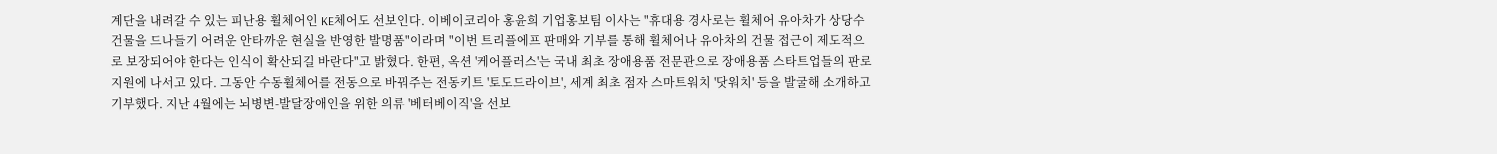계단을 내려갈 수 있는 피난용 휠체어인 KE체어도 선보인다. 이베이코리아 홍윤희 기업홍보팀 이사는 "휴대용 경사로는 휠체어 유아차가 상당수 건물을 드나들기 어려운 안타까운 현실을 반영한 발명품"이라며 "이번 트리플에프 판매와 기부를 통해 휠체어나 유아차의 건물 접근이 제도적으로 보장되어야 한다는 인식이 확산되길 바란다"고 밝혔다. 한편, 옥션 '케어플러스'는 국내 최초 장애용품 전문관으로 장애용품 스타트업들의 판로 지원에 나서고 있다. 그동안 수동휠체어를 전동으로 바꿔주는 전동키트 '토도드라이브', 세계 최초 점자 스마트워치 '닷워치' 등을 발굴해 소개하고 기부했다. 지난 4월에는 뇌병변-발달장애인을 위한 의류 '베터베이직'을 선보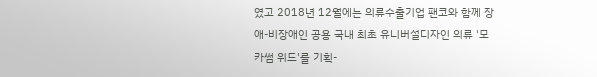였고 2018년 12월에는 의류수출기업 팬코와 함께 장애-비장애인 공용 국내 최초 유니버설디자인 의류 '모카썸 위드'를 기획-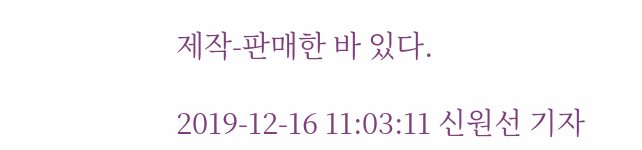제작-판매한 바 있다.

2019-12-16 11:03:11 신원선 기자